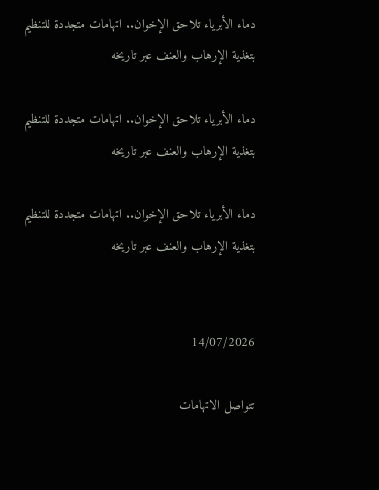دماء الأبرياء تلاحق الإخوان.. اتهامات متجددة للتنظيم بتغذية الإرهاب والعنف عبر تاريخه

دماء الأبرياء تلاحق الإخوان.. اتهامات متجددة للتنظيم بتغذية الإرهاب والعنف عبر تاريخه

دماء الأبرياء تلاحق الإخوان.. اتهامات متجددة للتنظيم بتغذية الإرهاب والعنف عبر تاريخه


14/07/2026

تتواصل الاتهامات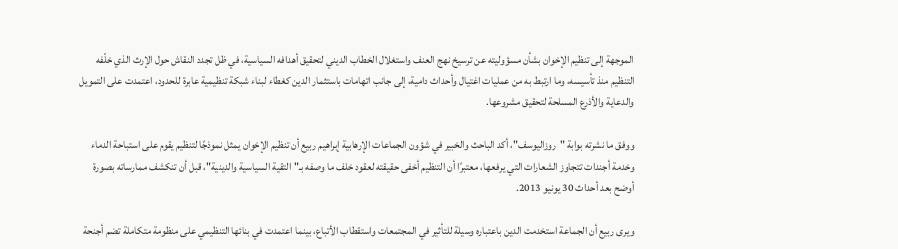الموجهة إلى تنظيم الإخوان بشأن مسؤوليته عن ترسيخ نهج العنف واستغلال الخطاب الديني لتحقيق أهدافه السياسية، في ظل تجدد النقاش حول الإرث الذي خلّفه التنظيم منذ تأسيسه، وما ارتبط به من عمليات اغتيال وأحداث دامية، إلى جانب اتهامات باستثمار الدين كغطاء لبناء شبكة تنظيمية عابرة للحدود، اعتمدت على التمويل والدعاية والأذرع المسلحة لتحقيق مشروعها.

ووفق ما نشرته بوابة "روزاليوسف"، أكد الباحث والخبير في شؤون الجماعات الإرهابية إبراهيم ربيع أن تنظيم الإخوان يمثل نموذجًا لتنظيم يقوم على استباحة الدماء وخدمة أجندات تتجاوز الشعارات التي يرفعها، معتبرًا أن التنظيم أخفى حقيقته لعقود خلف ما وصفه بـ"التقية السياسية والدينية"، قبل أن تنكشف ممارساته بصورة أوضح بعد أحداث 30 يونيو 2013.

ويرى ربيع أن الجماعة استخدمت الدين باعتباره وسيلة للتأثير في المجتمعات واستقطاب الأتباع، بينما اعتمدت في بنائها التنظيمي على منظومة متكاملة تضم أجنحة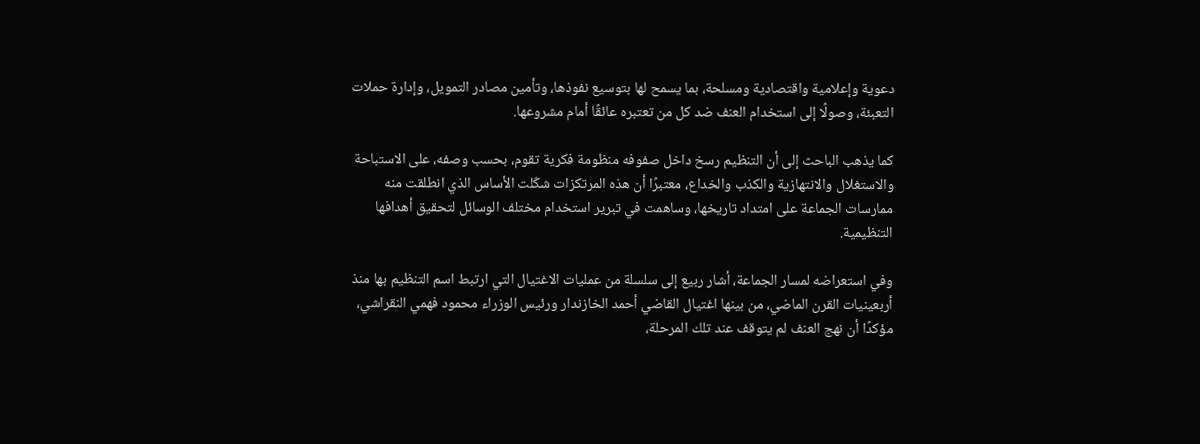دعوية وإعلامية واقتصادية ومسلحة، بما يسمح لها بتوسيع نفوذها، وتأمين مصادر التمويل، وإدارة حملات التعبئة، وصولًا إلى استخدام العنف ضد كل من تعتبره عائقًا أمام مشروعها.

كما يذهب الباحث إلى أن التنظيم رسخ داخل صفوفه منظومة فكرية تقوم، بحسب وصفه، على الاستباحة والاستغلال والانتهازية والكذب والخداع، معتبرًا أن هذه المرتكزات شكّلت الأساس الذي انطلقت منه ممارسات الجماعة على امتداد تاريخها، وساهمت في تبرير استخدام مختلف الوسائل لتحقيق أهدافها التنظيمية.

وفي استعراضه لمسار الجماعة، أشار ربيع إلى سلسلة من عمليات الاغتيال التي ارتبط اسم التنظيم بها منذ أربعينيات القرن الماضي، من بينها اغتيال القاضي أحمد الخازندار ورئيس الوزراء محمود فهمي النقراشي، مؤكدًا أن نهج العنف لم يتوقف عند تلك المرحلة،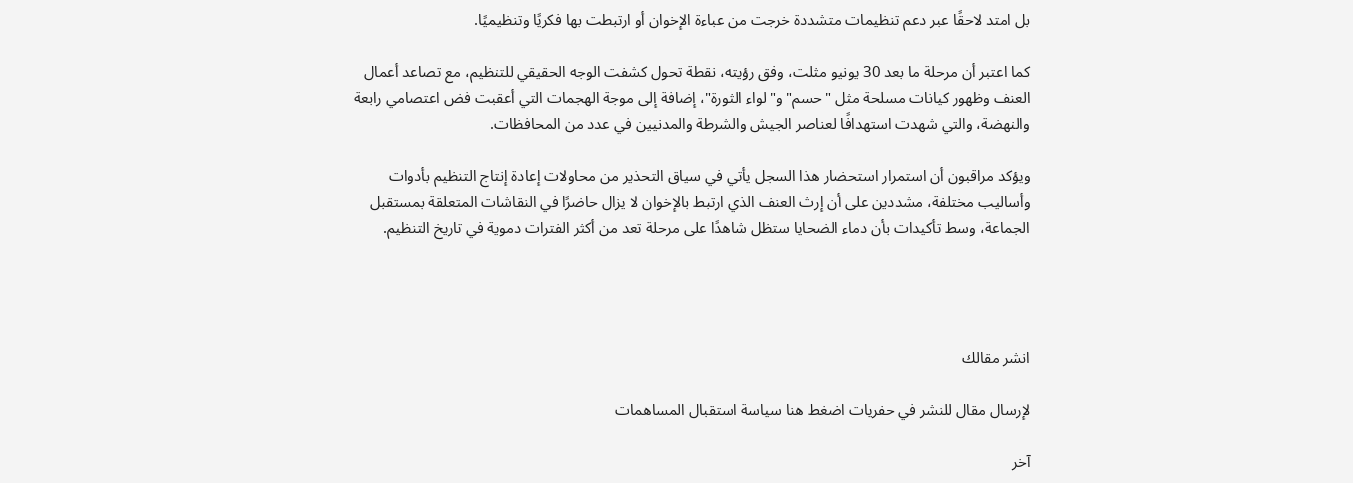بل امتد لاحقًا عبر دعم تنظيمات متشددة خرجت من عباءة الإخوان أو ارتبطت بها فكريًا وتنظيميًا.

كما اعتبر أن مرحلة ما بعد 30 يونيو مثلت، وفق رؤيته، نقطة تحول كشفت الوجه الحقيقي للتنظيم، مع تصاعد أعمال العنف وظهور كيانات مسلحة مثل "حسم" و"لواء الثورة"، إضافة إلى موجة الهجمات التي أعقبت فض اعتصامي رابعة والنهضة، والتي شهدت استهدافًا لعناصر الجيش والشرطة والمدنيين في عدد من المحافظات.

ويؤكد مراقبون أن استمرار استحضار هذا السجل يأتي في سياق التحذير من محاولات إعادة إنتاج التنظيم بأدوات وأساليب مختلفة، مشددين على أن إرث العنف الذي ارتبط بالإخوان لا يزال حاضرًا في النقاشات المتعلقة بمستقبل الجماعة، وسط تأكيدات بأن دماء الضحايا ستظل شاهدًا على مرحلة تعد من أكثر الفترات دموية في تاريخ التنظيم.




انشر مقالك

لإرسال مقال للنشر في حفريات اضغط هنا سياسة استقبال المساهمات

آخر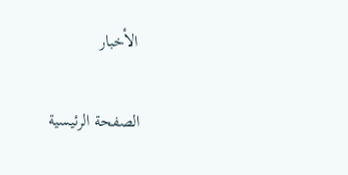الأخبار

الصفحة الرئيسية